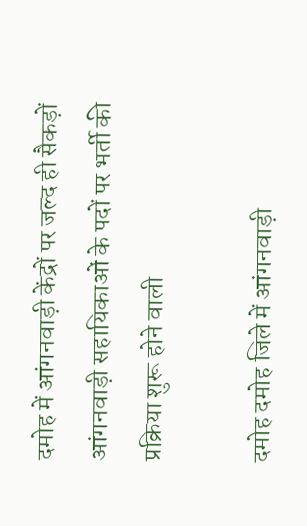दमोह में आंगनवाड़ी केंद्रों पर जल्द ही सैकड़ों आंगनवाड़ी सहायिकाओं के पदों पर भर्ती की प्रक्रिया शुरू होने वाली

दमोह दमोह जिले में आंगनवाड़ी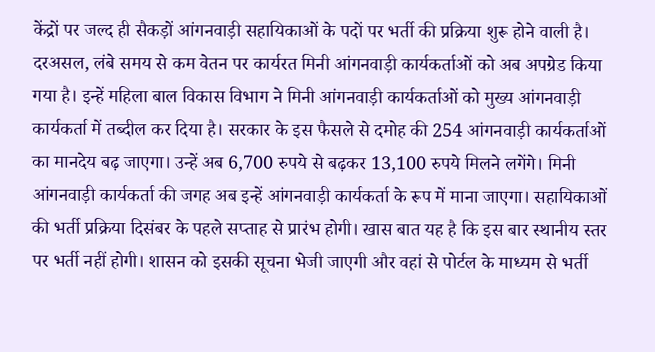केंद्रों पर जल्द ही सैकड़ों आंगनवाड़ी सहायिकाओं के पदों पर भर्ती की प्रक्रिया शुरू होने वाली है। दरअसल, लंबे समय से कम वेतन पर कार्यरत मिनी आंगनवाड़ी कार्यकर्ताओं को अब अपग्रेड किया गया है। इन्हें महिला बाल विकास विभाग ने मिनी आंगनवाड़ी कार्यकर्ताओं को मुख्य आंगनवाड़ी कार्यकर्ता में तब्दील कर दिया है। सरकार के इस फैसले से दमोह की 254 आंगनवाड़ी कार्यकर्ताओं का मानदेय बढ़ जाएगा। उन्हें अब 6,700 रुपये से बढ़कर 13,100 रुपये मिलने लगेंगे। मिनी आंगनवाड़ी कार्यकर्ता की जगह अब इन्हें आंगनवाड़ी कार्यकर्ता के रूप में माना जाएगा। सहायिकाओं की भर्ती प्रक्रिया दिसंबर के पहले सप्ताह से प्रारंभ होगी। खास बात यह है कि इस बार स्थानीय स्तर पर भर्ती नहीं होगी। शासन को इसकी सूचना भेजी जाएगी और वहां से पोर्टल के माध्यम से भर्ती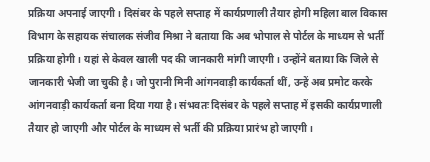प्रक्रिया अपनाई जाएगी। दिसंबर के पहले सप्ताह में कार्यप्रणाली तैयार होगी महिला बाल विकास विभाग के सहायक संचालक संजीव मिश्रा ने बताया कि अब भोपाल से पोर्टल के माध्यम से भर्ती प्रक्रिया होगी। यहां से केवल खाली पद की जानकारी मांगी जाएगी। उन्होंने बताया कि जिले से जानकारी भेजी जा चुकी है। जो पुरानी मिनी आंगनवाड़ी कार्यकर्ता थीं, उन्हें अब प्रमोट करके आंगनवाड़ी कार्यकर्ता बना दिया गया है। संभवतः दिसंबर के पहले सप्ताह में इसकी कार्यप्रणाली तैयार हो जाएगी और पोर्टल के माध्यम से भर्ती की प्रक्रिया प्रारंभ हो जाएगी।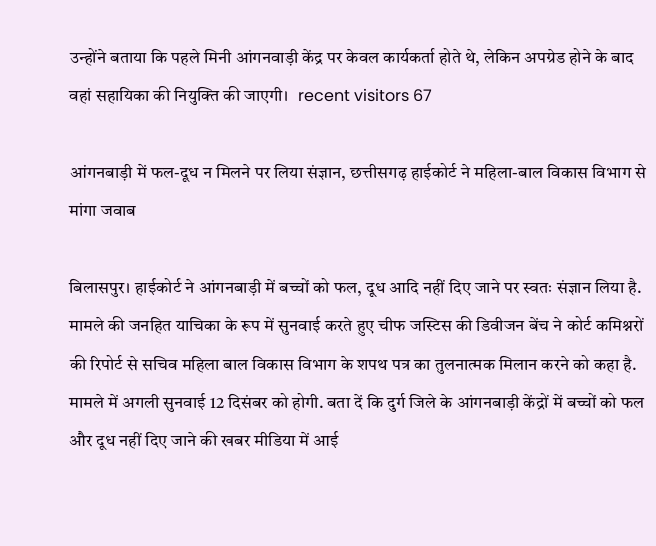उन्होंने बताया कि पहले मिनी आंगनवाड़ी केंद्र पर केवल कार्यकर्ता होते थे, लेकिन अपग्रेड होने के बाद वहां सहायिका की नियुक्ति की जाएगी।   recent visitors 67

आंगनबाड़ी में फल-दूध न मिलने पर लिया संज्ञान, छत्तीसगढ़ हाईकोर्ट ने महिला-बाल विकास विभाग से मांगा जवाब

बिलासपुर। हाईकोर्ट ने आंगनबाड़ी में बच्चों को फल, दूध आदि नहीं दिए जाने पर स्वतः संज्ञान लिया है. मामले की जनहित याचिका के रूप में सुनवाई करते हुए चीफ जस्टिस की डिवीजन बेंच ने कोर्ट कमिश्नरों की रिपोर्ट से सचिव महिला बाल विकास विभाग के शपथ पत्र का तुलनात्मक मिलान करने को कहा है. मामले में अगली सुनवाई 12 दिसंबर को होगी. बता दें कि दुर्ग जिले के आंगनबाड़ी केंद्रों में बच्चों को फल और दूध नहीं दिए जाने की खबर मीडिया में आई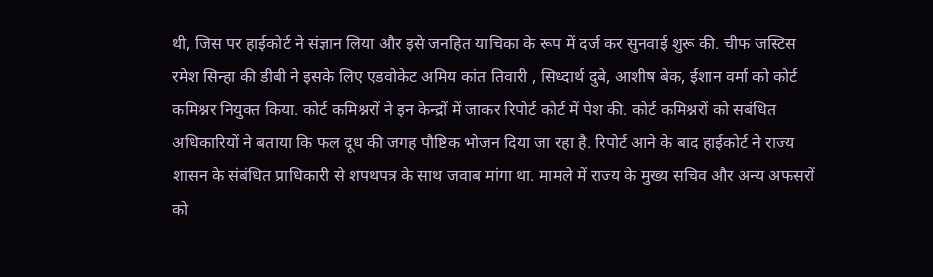थी, जिस पर हाईकोर्ट ने संज्ञान लिया और इसे जनहित याचिका के रूप में दर्ज कर सुनवाई शुरू की. चीफ जस्टिस रमेश सिन्हा की डीबी ने इसके लिए एडवोकेट अमिय कांत तिवारी , सिध्दार्थ दुबे, आशीष बेक, ईशान वर्मा को कोर्ट कमिश्नर नियुक्त किया. कोर्ट कमिश्नरों ने इन केन्द्रों में जाकर रिपोर्ट कोर्ट में पेश की. कोर्ट कमिश्नरों को सबंधित अधिकारियों ने बताया कि फल दूध की जगह पौष्टिक भोजन दिया जा रहा है. रिपोर्ट आने के बाद हाईकोर्ट ने राज्य शासन के संबंधित प्राधिकारी से शपथपत्र के साथ जवाब मांगा था. मामले में राज्य के मुख्य सचिव और अन्य अफसरों को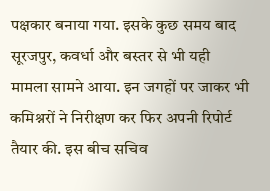पक्षकार बनाया गया. इसके कुछ समय बाद सूरजपुर, कवर्धा और बस्तर से भी यही मामला सामने आया. इन जगहों पर जाकर भी कमिश्नरों ने निरीक्षण कर फिर अपनी रिपोर्ट तैयार की. इस बीच सचिव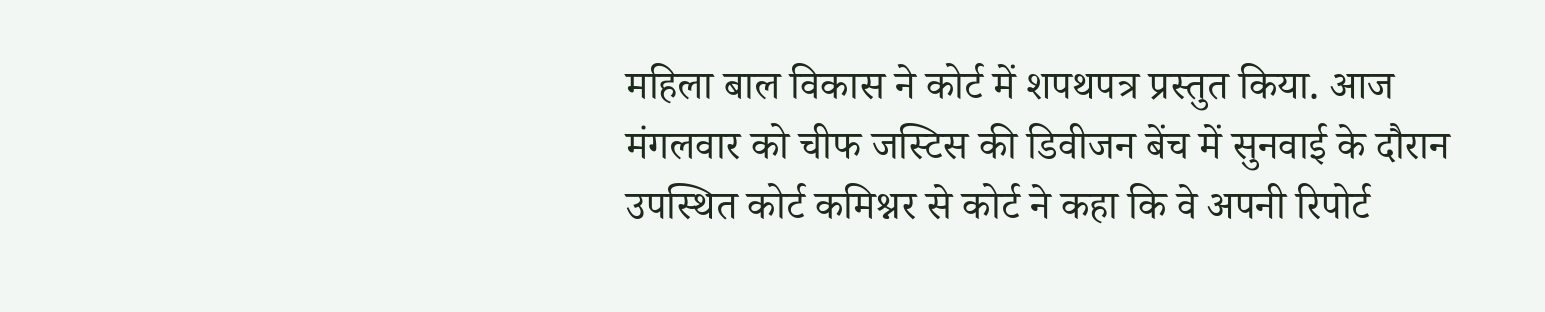महिला बाल विकास ने कोर्ट में शपथपत्र प्रस्तुत किया. आज मंगलवार को चीफ जस्टिस की डिवीजन बेंच में सुनवाई के दौरान उपस्थित कोर्ट कमिश्नर से कोर्ट ने कहा कि वे अपनी रिपोर्ट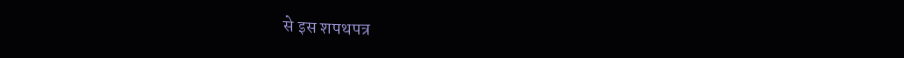से इस शपथपत्र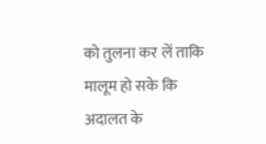को तुलना कर लें ताकि मालूम हो सके कि अदालत के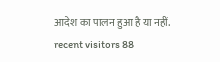आदेश का पालन हुआ है या नहीं. recent visitors 88